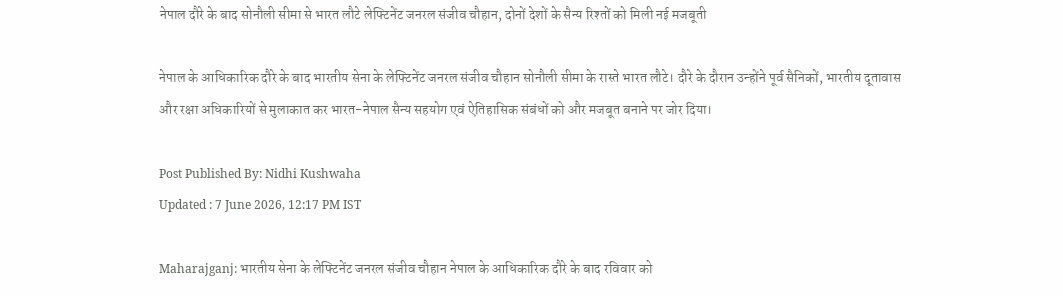नेपाल दौरे के बाद सोनौली सीमा से भारत लौटे लेफ्टिनेंट जनरल संजीव चौहान, दोनों देशों के सैन्य रिश्तों को मिली नई मजबूती

नेपाल के आधिकारिक दौरे के बाद भारतीय सेना के लेफ्टिनेंट जनरल संजीव चौहान सोनौली सीमा के रास्ते भारत लौटे। दौरे के दौरान उन्होंने पूर्व सैनिकों, भारतीय दूतावास और रक्षा अधिकारियों से मुलाकात कर भारत-नेपाल सैन्य सहयोग एवं ऐतिहासिक संबंधों को और मजबूत बनाने पर जोर दिया।

Post Published By: Nidhi Kushwaha
Updated : 7 June 2026, 12:17 PM IST

Maharajganj: भारतीय सेना के लेफ्टिनेंट जनरल संजीव चौहान नेपाल के आधिकारिक दौरे के बाद रविवार को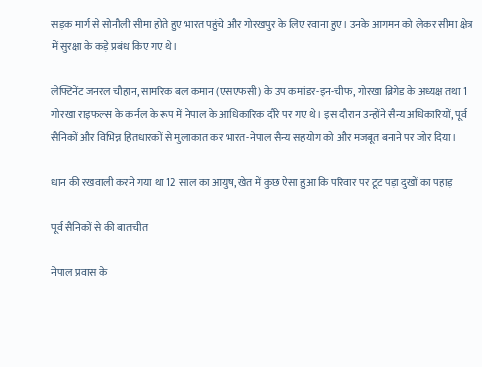सड़क मार्ग से सोनौली सीमा होते हुए भारत पहुंचे और गोरखपुर के लिए रवाना हुए। उनके आगमन को लेकर सीमा क्षेत्र में सुरक्षा के कड़े प्रबंध किए गए थे।

लेफ्टिनेंट जनरल चौहान, सामरिक बल कमान (एसएफसी) के उप कमांडर-इन-चीफ, गोरखा ब्रिगेड के अध्यक्ष तथा 1 गोरखा राइफल्स के कर्नल के रूप में नेपाल के आधिकारिक दौरे पर गए थे। इस दौरान उन्होंने सैन्य अधिकारियों, पूर्व सैनिकों और विभिन्न हितधारकों से मुलाकात कर भारत-नेपाल सैन्य सहयोग को और मजबूत बनाने पर जोर दिया।

धान की रखवाली करने गया था 12 साल का आयुष, खेत में कुछ ऐसा हुआ कि परिवार पर टूट पड़ा दुखों का पहाड़

पूर्व सैनिकों से की बातचीत

नेपाल प्रवास के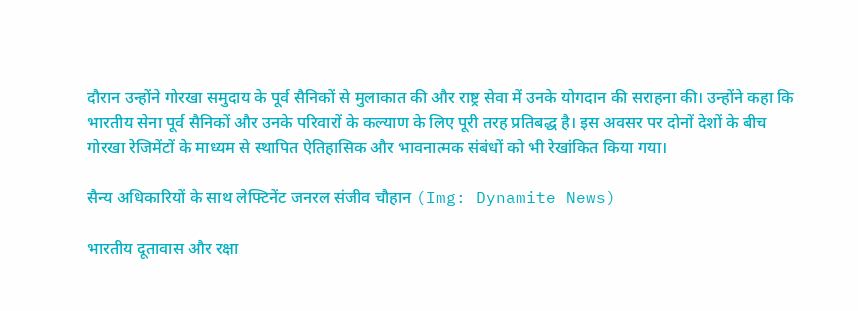दौरान उन्होंने गोरखा समुदाय के पूर्व सैनिकों से मुलाकात की और राष्ट्र सेवा में उनके योगदान की सराहना की। उन्होंने कहा कि भारतीय सेना पूर्व सैनिकों और उनके परिवारों के कल्याण के लिए पूरी तरह प्रतिबद्ध है। इस अवसर पर दोनों देशों के बीच गोरखा रेजिमेंटों के माध्यम से स्थापित ऐतिहासिक और भावनात्मक संबंधों को भी रेखांकित किया गया।

सैन्य अधिकारियों के साथ लेफ्टिनेंट जनरल संजीव चौहान (Img: Dynamite News)

भारतीय दूतावास और रक्षा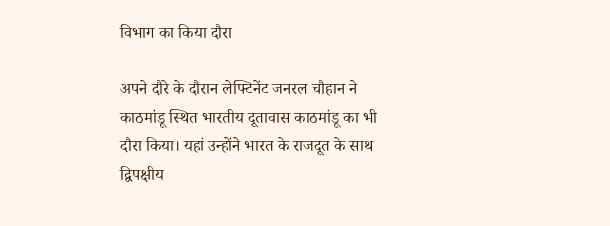विभाग का किया दौरा

अपने दौरे के दौरान लेफ्टिनेंट जनरल चौहान ने काठमांडू स्थित भारतीय दूतावास काठमांडू का भी दौरा किया। यहां उन्होंने भारत के राजदूत के साथ द्विपक्षीय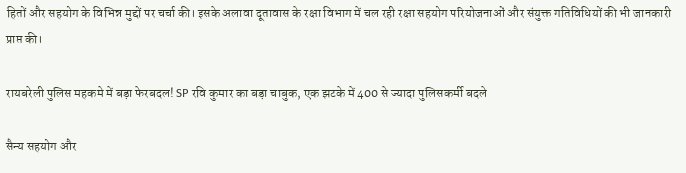हितों और सहयोग के विभिन्न मुद्दों पर चर्चा की। इसके अलावा दूतावास के रक्षा विभाग में चल रही रक्षा सहयोग परियोजनाओं और संयुक्त गतिविधियों की भी जानकारी प्राप्त की।

रायबरेली पुलिस महकमे में बड़ा फेरबदल! SP रवि कुमार का बड़ा चाबुक, एक झटके में 400 से ज्यादा पुलिसकर्मी बदले

सैन्य सहयोग और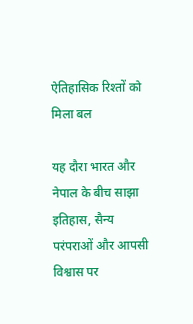ऐतिहासिक रिश्तों को मिला बल

यह दौरा भारत और नेपाल के बीच साझा इतिहास, सैन्य परंपराओं और आपसी विश्वास पर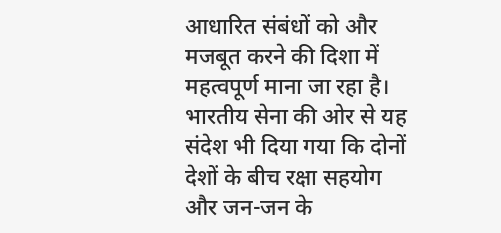आधारित संबंधों को और मजबूत करने की दिशा में महत्वपूर्ण माना जा रहा है। भारतीय सेना की ओर से यह संदेश भी दिया गया कि दोनों देशों के बीच रक्षा सहयोग और जन-जन के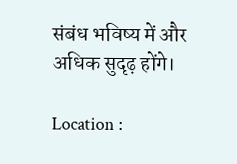संबंध भविष्य में और अधिक सुदृढ़ होंगे।

Location :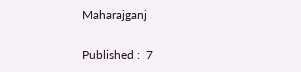Maharajganj

Published :  7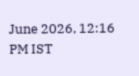June 2026, 12:16 PM IST